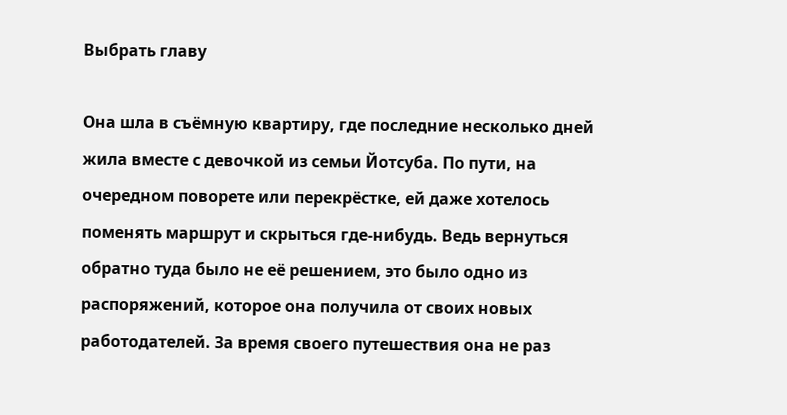Выбрать главу

Она шла в съёмную квартиру, где последние несколько дней жила вместе с девочкой из семьи Йотсуба. По пути, на очередном поворете или перекрёстке, ей даже хотелось поменять маршрут и скрыться где-нибудь. Ведь вернуться обратно туда было не её решением, это было одно из распоряжений, которое она получила от своих новых работодателей. За время своего путешествия она не раз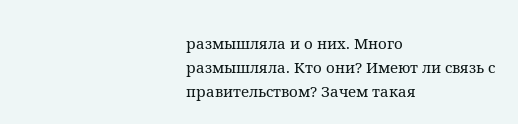размышляла и о них. Много размышляла. Кто они? Имеют ли связь с правительством? Зачем такая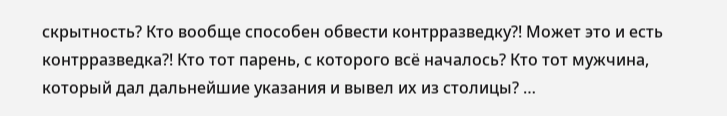скрытность? Кто вообще способен обвести контрразведку?! Может это и есть контрразведка?! Кто тот парень, с которого всё началось? Кто тот мужчина, который дал дальнейшие указания и вывел их из столицы? …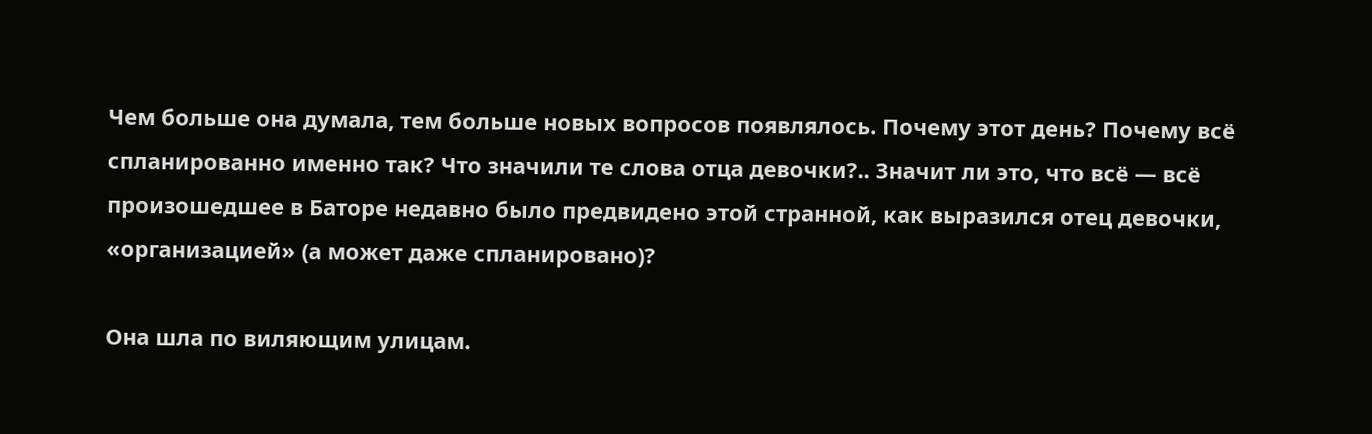Чем больше она думала, тем больше новых вопросов появлялось. Почему этот день? Почему всё спланированно именно так? Что значили те слова отца девочки?.. Значит ли это, что всё — всё произошедшее в Баторе недавно было предвидено этой странной, как выразился отец девочки, «организацией» (а может даже спланировано)?

Она шла по виляющим улицам.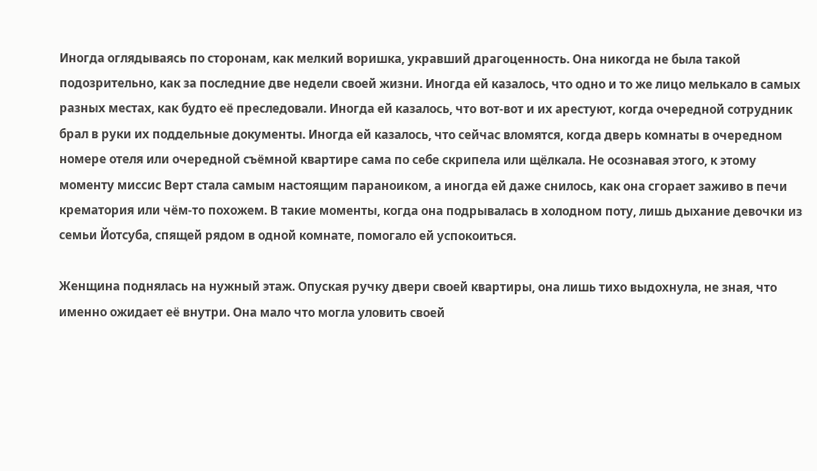Иногда оглядываясь по сторонам, как мелкий воришка, укравший драгоценность. Она никогда не была такой подозрительно, как за последние две недели своей жизни. Иногда ей казалось, что одно и то же лицо мелькало в самых разных местах, как будто её преследовали. Иногда ей казалось, что вот-вот и их арестуют, когда очередной сотрудник брал в руки их поддельные документы. Иногда ей казалось, что сейчас вломятся, когда дверь комнаты в очередном номере отеля или очередной съёмной квартире сама по себе скрипела или щёлкала. Не осознавая этого, к этому моменту миссис Верт стала самым настоящим параноиком, а иногда ей даже снилось, как она сгорает заживо в печи крематория или чём-то похожем. В такие моменты, когда она подрывалась в холодном поту, лишь дыхание девочки из семьи Йотсуба, спящей рядом в одной комнате, помогало ей успокоиться.

Женщина поднялась на нужный этаж. Опуская ручку двери своей квартиры, она лишь тихо выдохнула, не зная, что именно ожидает её внутри. Она мало что могла уловить своей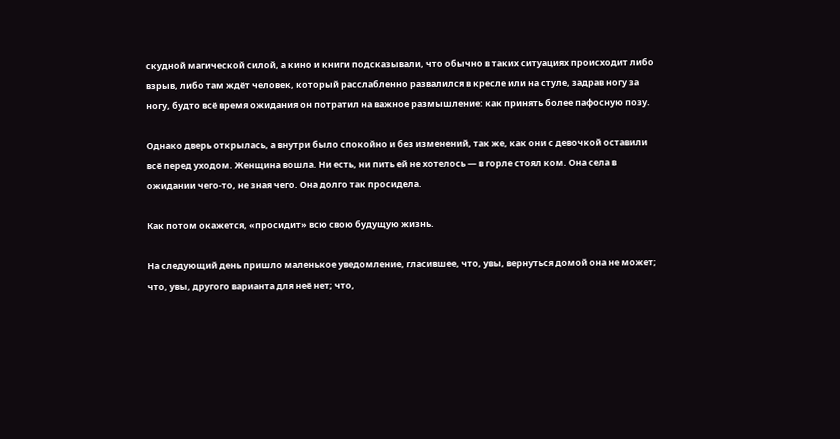скудной магической силой, а кино и книги подсказывали, что обычно в таких ситуациях происходит либо взрыв, либо там ждёт человек, который расслабленно развалился в кресле или на стуле, задрав ногу за ногу, будто всё время ожидания он потратил на важное размышление: как принять более пафосную позу.

Однако дверь открылась, а внутри было спокойно и без изменений, так же, как они с девочкой оставили всё перед уходом. Женщина вошла. Ни есть, ни пить ей не хотелось — в горле стоял ком. Она села в ожидании чего-то, не зная чего. Она долго так просидела.

Как потом окажется, «просидит» всю свою будущую жизнь.

На следующий день пришло маленькое уведомление, гласившее, что, увы, вернуться домой она не может; что, увы, другого варианта для неё нет; что,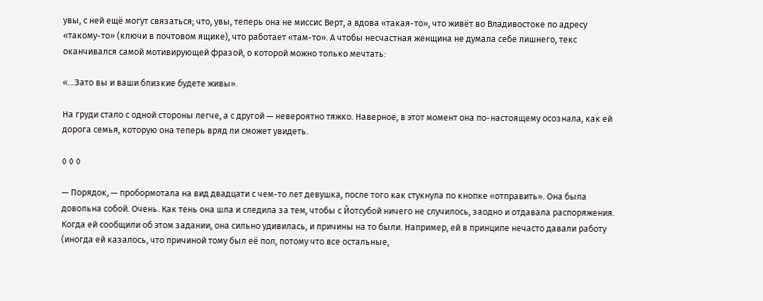увы, с ней ещё могут связаться; что, увы, теперь она не миссис Верт, а вдова «такая-то», что живёт во Владивостоке по адресу «такому-то» (ключи в почтовом ящике), что работает «там-то». А чтобы несчастная женщина не думала себе лишнего, текс оканчивался самой мотивирующей фразой, о которой можно только мечтать:

«…Зато вы и ваши близкие будете живы».

На груди стало с одной стороны легче, а с другой — невероятно тяжко. Наверное, в этот момент она по-настоящему осознала, как ей дорога семья, которую она теперь вряд ли сможет увидеть.

◊ ◊ ◊

— Порядок, — пробормотала на вид двадцати с чем-то лет девушка, после того как стукнула по кнопке «отправить». Она была довольна собой. Очень. Как тень она шла и следила за тем, чтобы с Йотсубой ничего не случилось, заодно и отдавала распоряжения. Когда ей сообщили об этом задании, она сильно удивилась, и причины на то были. Например, ей в принципе нечасто давали работу (иногда ей казалось, что причиной тому был её пол, потому что все остальные,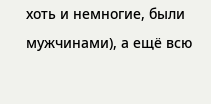хоть и немногие, были мужчинами), а ещё всю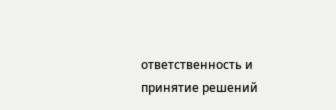ответственность и принятие решений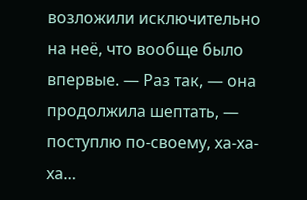возложили исключительно на неё, что вообще было впервые. — Раз так, — она продолжила шептать, — поступлю по-своему, ха-ха-ха…